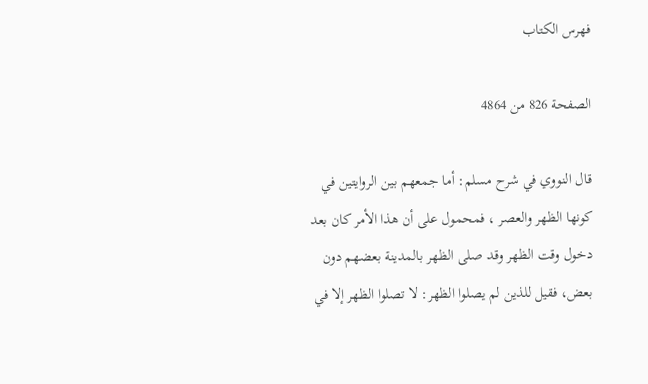فهرس الكتاب

الصفحة 826 من 4864

قال النووي في شرح مسلم: أما جمعهم بين الروايتين في كونها الظهر والعصر ، فمحمول على أن هذا الأمر كان بعد دخول وقت الظهر وقد صلى الظهر بالمدينة بعضهم دون بعض، فقيل للذين لم يصلوا الظهر: لا تصلوا الظهر إلا في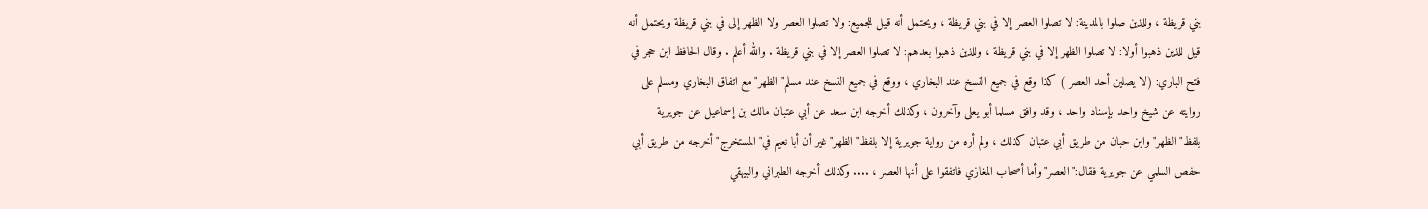بني قريظة ، وللذين صلوا بالمدينة: لا تصلوا العصر إلا في بني قريظة ، ويحتمل أنه قيل للجميع: ولا تصلوا العصر ولا الظهر إلى في بني قريظة ويحتمل أنه قيل للذين ذهبوا أولا: لا تصلوا الظهر إلا في بني قريظة ، وللذين ذهبوا بعدهم: لا تصلوا العصر إلا في بني قريظة . والله أعلم . وقال الحافظ ابن حجر في فتح الباري: (لا يصلين أحد العصر ) كذا وقع في جميع النسخ عند البخاري ، ووقع في جميع النسخ عند مسلم"الظهر"مع اتفاق البخاري ومسلم على روايته عن شيخ واحد بإسناد واحد ، وقد وافق مسلما أبو يعلى وآخرون ، وكذلك أخرجه ابن سعد عن أبي عتبان مالك بن إسماعيل عن جويرية بلفظ"الظهر"وابن حبان من طريق أبي عتبان كذلك ، ولم أره من رواية جويرية إلا بلفظ"الظهر"غير أن أبا نعيم في"المستخرج"أخرجه من طريق أبي حفص السلمي عن جويرية فقال:"العصر"وأما أصحاب المغازي فاتفقوا على أنها العصر ، .... وكذلك أخرجه الطبراني والبيهقي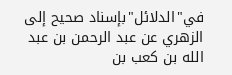في"الدلائل"بإسناد صحيح إلى الزهري عن عبد الرحمن بن عبد الله بن كعب بن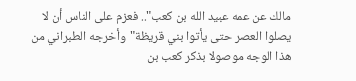مالك عن عمه عبيد الله بن كعب".. فعزم على الناس أن لا يصلوا العصر حتى يأتوا بني قريظة"وأخرجه الطبراني من هذا الوجه موصولا بذكر كعب بن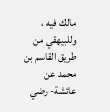مالك فيه ، وللبيهقي من طريق القاسم بن محمد عن عائشة- رضي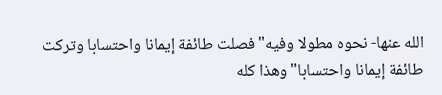الله عنها- نحوه مطولا وفيه"فصلت طائفة إيمانا واحتسابا وتركت طائفة إيمانا واحتسابا"وهذا كله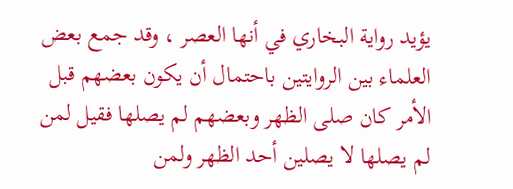يؤيد رواية البخاري في أنها العصر ، وقد جمع بعض العلماء بين الروايتين باحتمال أن يكون بعضهم قبل الأمر كان صلى الظهر وبعضهم لم يصلها فقيل لمن لم يصلها لا يصلين أحد الظهر ولمن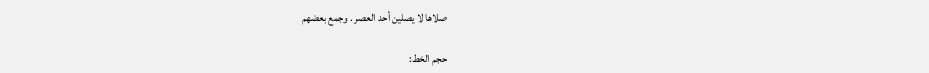صلاها لا يصلين أحد العصر . وجمع بعضهم

حجم الخط: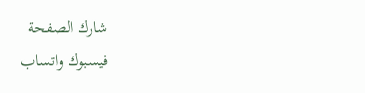شارك الصفحة
فيسبوك واتساب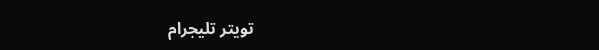تويتر تليجرام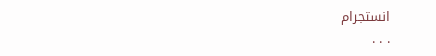انستجرام
. . .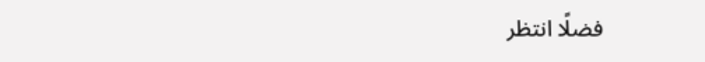فضلًا انتظر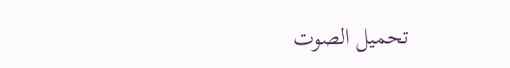تحميل الصوت